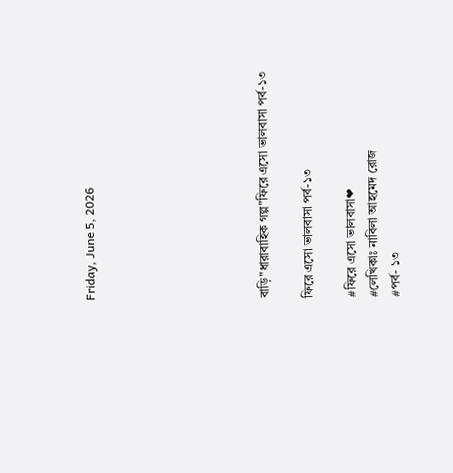Friday, June 5, 2026







বাড়ি"ধারাবাহিক গল্প"ফিরে এসো ভালবাসা পর্ব-১৩

ফিরে এসো ভালবাসা পর্ব-১৩

#ফিরে এসো ভালবাসা❤
#লেখিকাঃ নাবিলা আহমেদ রোজ
#পর্ব- ১৩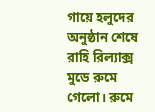গায়ে হলুদের অনুষ্ঠান শেষে রাহি রিল্যাক্স মুডে রুমে গেলো। রুমে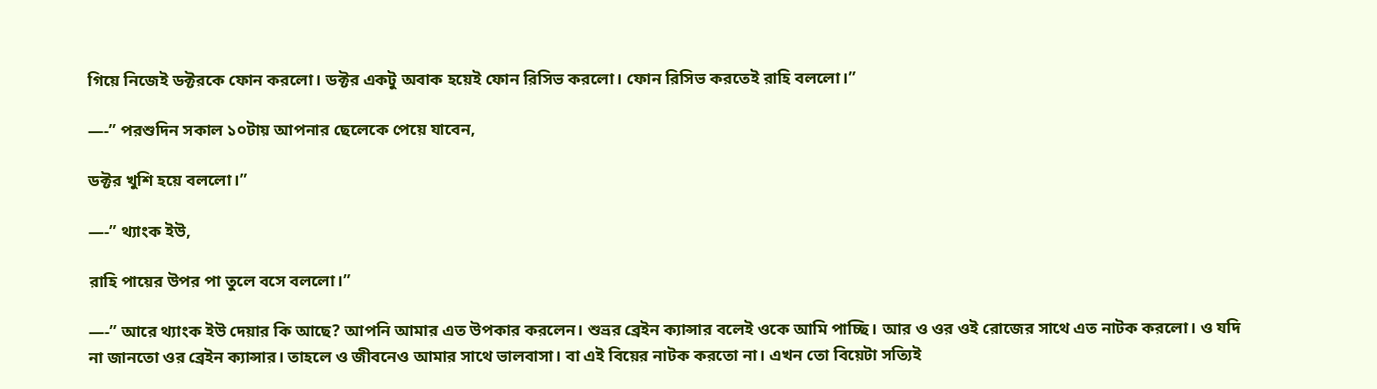গিয়ে নিজেই ডক্টরকে ফোন করলো। ডক্টর একটু অবাক হয়েই ফোন রিসিভ করলো। ফোন রিসিভ করতেই রাহি বললো।”

—-” পরশুদিন সকাল ১০টায় আপনার ছেলেকে পেয়ে যাবেন,

ডক্টর খুশি হয়ে বললো।”

—-” থ্যাংক ইউ,

রাহি পায়ের উপর পা তুলে বসে বললো।”

—-” আরে থ্যাংক ইউ দেয়ার কি আছে? আপনি আমার এত উপকার করলেন। শুভ্রর ব্রেইন ক্যান্সার বলেই ওকে আমি পাচ্ছি। আর ও ওর ওই রোজের সাথে এত নাটক করলো। ও যদি না জানতো ওর ব্রেইন ক্যান্সার। তাহলে ও জীবনেও আমার সাথে ভালবাসা। বা এই বিয়ের নাটক করতো না। এখন তো বিয়েটা সত্যিই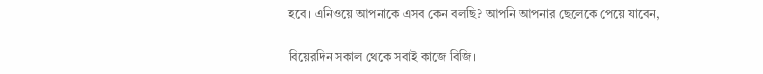হবে। এনিওয়ে আপনাকে এসব কেন বলছি? আপনি আপনার ছেলেকে পেয়ে যাবেন,

বিয়েরদিন সকাল থেকে সবাই কাজে বিজি।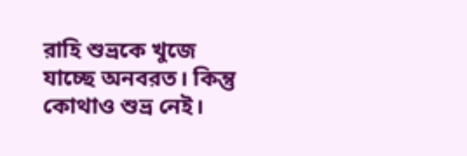রাহি শুভ্রকে খুজে যাচ্ছে অনবরত। কিন্তু কোথাও শুভ্র নেই।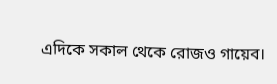এদিকে সকাল থেকে রোজও গায়েব।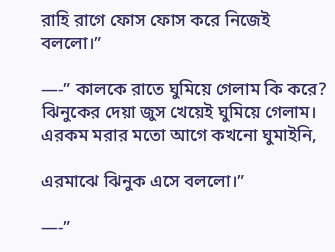রাহি রাগে ফোস ফোস করে নিজেই বললো।”

—-” কালকে রাতে ঘুমিয়ে গেলাম কি করে? ঝিনুকের দেয়া জুস খেয়েই ঘুমিয়ে গেলাম। এরকম মরার মতো আগে কখনো ঘুমাইনি,

এরমাঝে ঝিনুক এসে বললো।”

—-”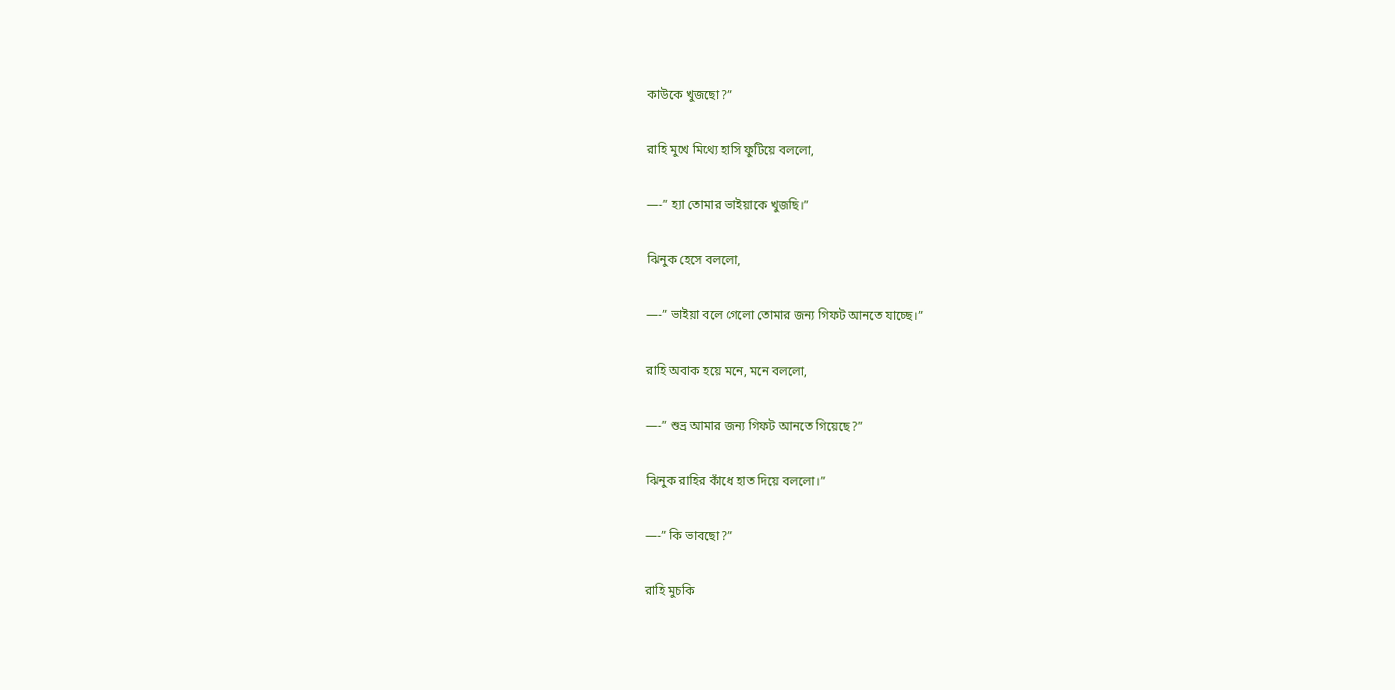কাউকে খুজছো?”

রাহি মুখে মিথ্যে হাসি ফুটিয়ে বললো,

—-” হ্যা তোমার ভাইয়াকে খুজছি।”

ঝিনুক হেসে বললো,

—-” ভাইয়া বলে গেলো তোমার জন্য গিফট আনতে যাচ্ছে।”

রাহি অবাক হয়ে মনে, মনে বললো,

—-” শুভ্র আমার জন্য গিফট আনতে গিয়েছে?”

ঝিনুক রাহির কাঁধে হাত দিয়ে বললো।”

—-” কি ভাবছো?”

রাহি মুচকি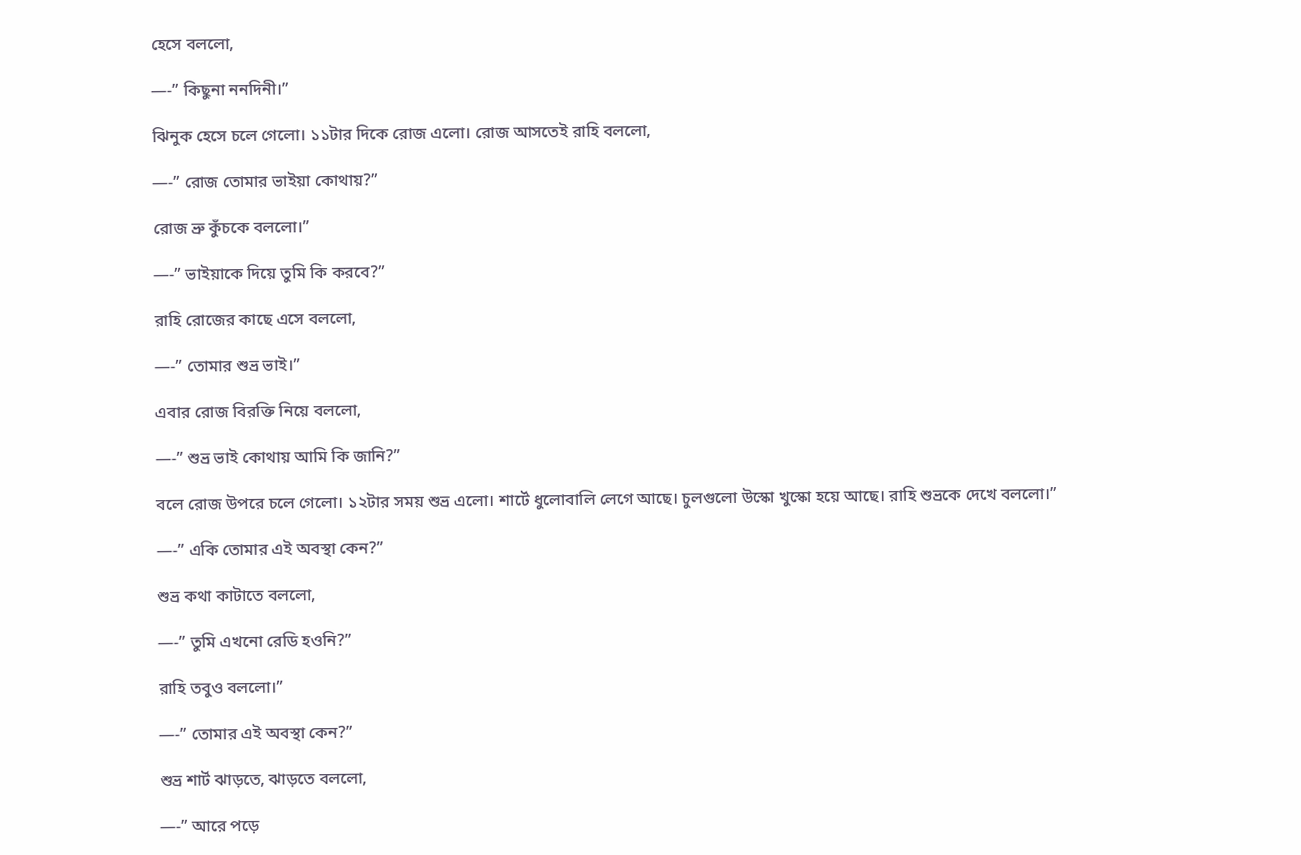হেসে বললো,

—-” কিছুনা ননদিনী।”

ঝিনুক হেসে চলে গেলো। ১১টার দিকে রোজ এলো। রোজ আসতেই রাহি বললো,

—-” রোজ তোমার ভাইয়া কোথায়?”

রোজ ভ্রু কুঁচকে বললো।”

—-” ভাইয়াকে দিয়ে তুমি কি করবে?”

রাহি রোজের কাছে এসে বললো,

—-” তোমার শুভ্র ভাই।”

এবার রোজ বিরক্তি নিয়ে বললো,

—-” শুভ্র ভাই কোথায় আমি কি জানি?”

বলে রোজ উপরে চলে গেলো। ১২টার সময় শুভ্র এলো। শার্টে ধুলোবালি লেগে আছে। চুলগুলো উস্কো খুস্কো হয়ে আছে। রাহি শুভ্রকে দেখে বললো।”

—-” একি তোমার এই অবস্থা কেন?”

শুভ্র কথা কাটাতে বললো,

—-” তুমি এখনো রেডি হওনি?”

রাহি তবুও বললো।”

—-” তোমার এই অবস্থা কেন?”

শুভ্র শার্ট ঝাড়তে, ঝাড়তে বললো,

—-” আরে পড়ে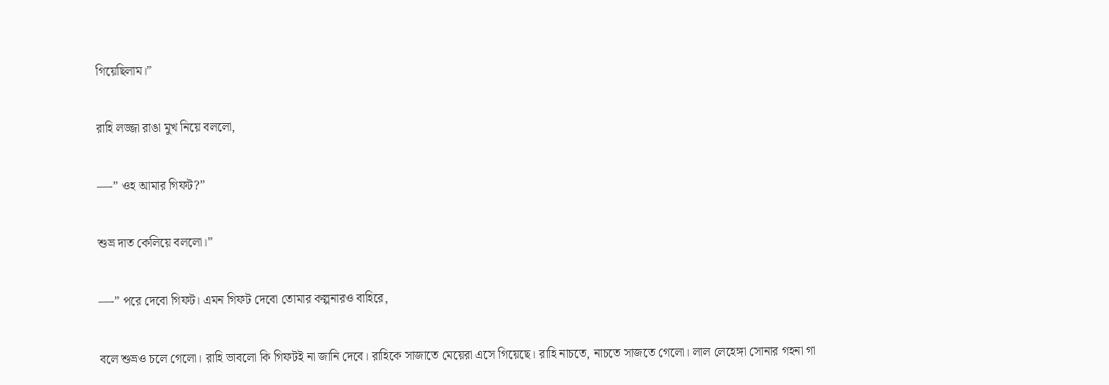গিয়েছিলাম।”

রাহি লজ্জা রাঙা মুখ নিয়ে বললো,

—-” ওহ আমার গিফট?”

শুভ্র দাত কেলিয়ে বললো।”

—-” পরে দেবো গিফট। এমন গিফট দেবো তোমার কল্পনারও বাহিরে,

বলে শুভ্রও চলে গেলো। রাহি ভাবলো কি গিফটই না জানি দেবে। রাহিকে সাজাতে মেয়েরা এসে গিয়েছে। রাহি নাচতে, নাচতে সাজতে গেলো। লাল লেহেঙ্গা সোনার গহনা গা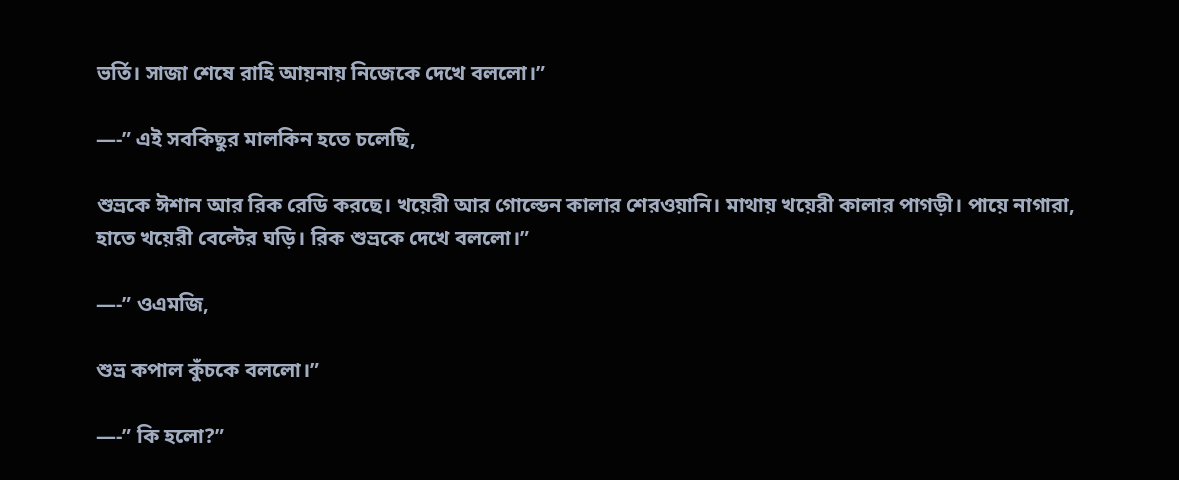ভর্তি। সাজা শেষে রাহি আয়নায় নিজেকে দেখে বললো।”

—-” এই সবকিছুর মালকিন হতে চলেছি,

শুভ্রকে ঈশান আর রিক রেডি করছে। খয়েরী আর গোল্ডেন কালার শেরওয়ানি। মাথায় খয়েরী কালার পাগড়ী। পায়ে নাগারা, হাতে খয়েরী বেল্টের ঘড়ি। রিক শুভ্রকে দেখে বললো।”

—-” ওএমজি,

শুভ্র কপাল কুঁচকে বললো।”

—-” কি হলো?”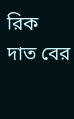রিক দাত বের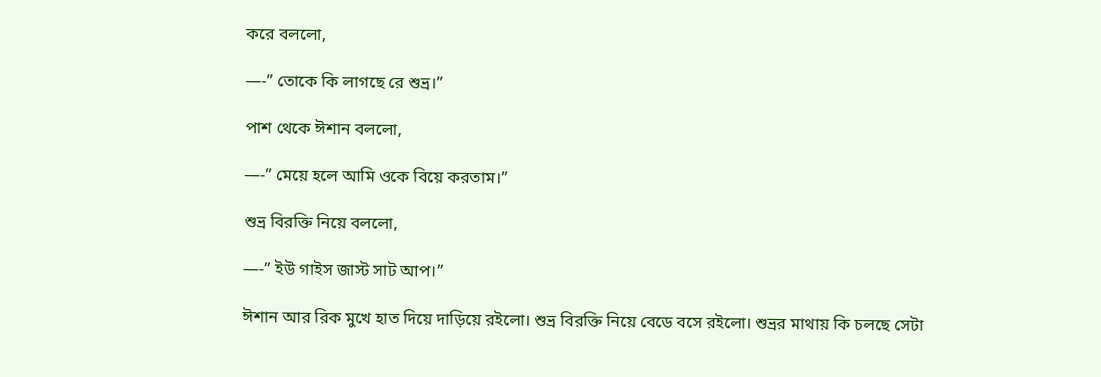করে বললো,

—-” তোকে কি লাগছে রে শুভ্র।”

পাশ থেকে ঈশান বললো,

—-” মেয়ে হলে আমি ওকে বিয়ে করতাম।”

শুভ্র বিরক্তি নিয়ে বললো,

—-” ইউ গাইস জাস্ট সাট আপ।”

ঈশান আর রিক মুখে হাত দিয়ে দাড়িয়ে রইলো। শুভ্র বিরক্তি নিয়ে বেডে বসে রইলো। শুভ্রর মাথায় কি চলছে সেটা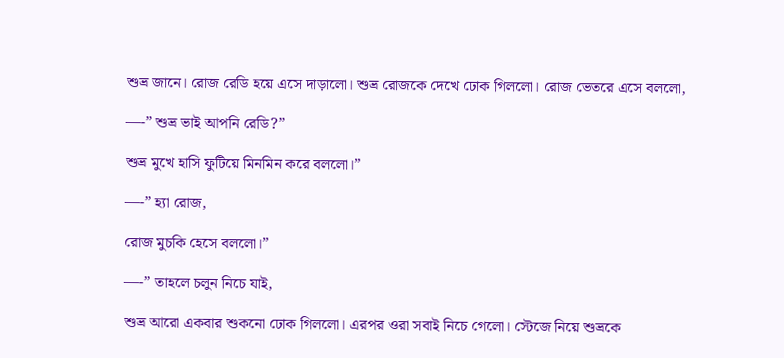শুভ্র জানে। রোজ রেডি হয়ে এসে দাড়ালো। শুভ্র রোজকে দেখে ঢোক গিললো। রোজ ভেতরে এসে বললো,

—-” শুভ্র ভাই আপনি রেডি?”

শুভ্র মুখে হাসি ফুটিয়ে মিনমিন করে বললো।”

—-” হ্যা রোজ,

রোজ মুচকি হেসে বললো।”

—-” তাহলে চলুন নিচে যাই,

শুভ্র আরো একবার শুকনো ঢোক গিললো। এরপর ওরা সবাই নিচে গেলো। স্টেজে নিয়ে শুভ্রকে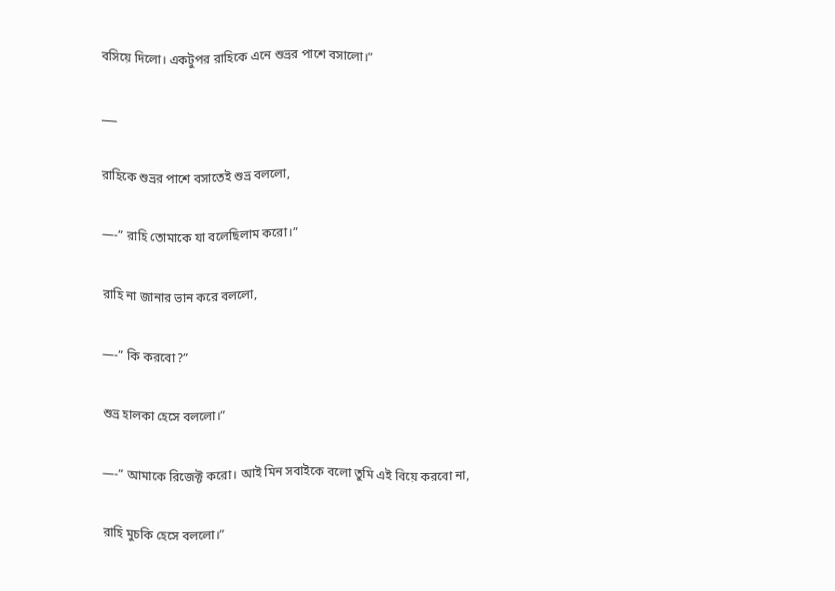বসিয়ে দিলো। একটুপর রাহিকে এনে শুভ্রর পাশে বসালো।”

___

রাহিকে শুভ্রর পাশে বসাতেই শুভ্র বললো,

—-” রাহি তোমাকে যা বলেছিলাম করো।”

রাহি না জানার ভান করে বললো,

—-” কি করবো?”

শুভ্র হালকা হেসে বললো।”

—-” আমাকে রিজেক্ট করো। আই মিন সবাইকে বলো তুমি এই বিয়ে করবো না,

রাহি মুচকি হেসে বললো।”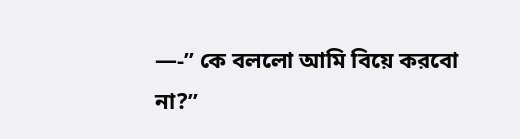—-” কে বললো আমি বিয়ে করবো না?”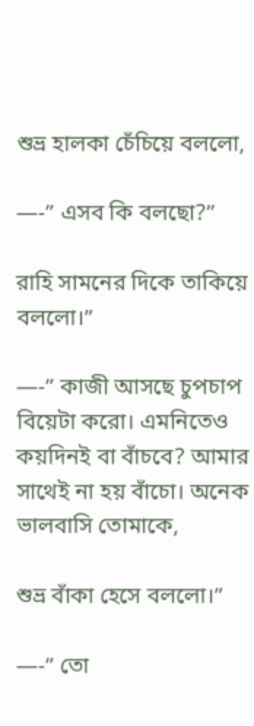শুভ্র হালকা চেঁচিয়ে বললো,

—-” এসব কি বলছো?”

রাহি সামনের দিকে তাকিয়ে বললো।”

—-” কাজী আসছে চুপচাপ বিয়েটা করো। এমনিতেও কয়দিনই বা বাঁচবে? আমার সাথেই না হয় বাঁচো। অনেক ভালবাসি তোমাকে,

শুভ্র বাঁকা হেসে বললো।”

—-” তো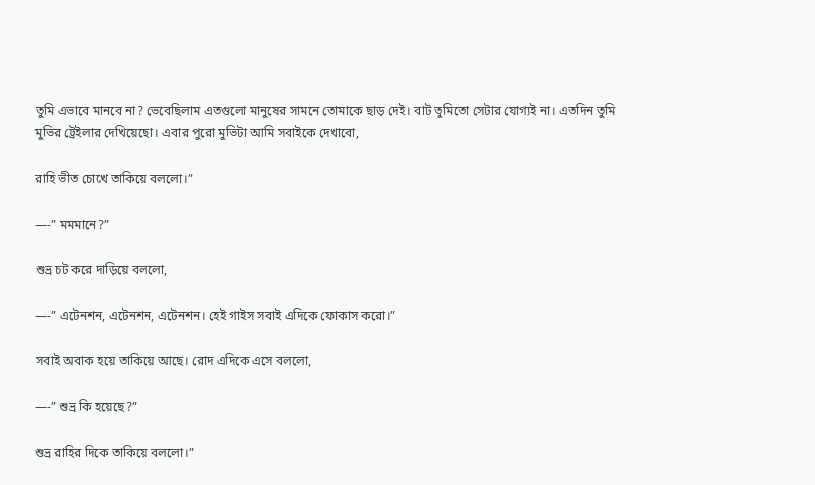তুমি এভাবে মানবে না? ভেবেছিলাম এতগুলো মানুষের সামনে তোমাকে ছাড় দেই। বাট তুমিতো সেটার যোগ্যই না। এতদিন তুমি মুভির ট্রেইলার দেখিয়েছো। এবার পুরো মুভিটা আমি সবাইকে দেখাবো,

রাহি ভীত চোখে তাকিয়ে বললো।”

—-” মমমানে?”

শুভ্র চট করে দাড়িয়ে বললো,

—-” এটেনশন, এটেনশন, এটেনশন। হেই গাইস সবাই এদিকে ফোকাস করো।”

সবাই অবাক হয়ে তাকিয়ে আছে। রোদ এদিকে এসে বললো,

—-” শুভ্র কি হয়েছে?”

শুভ্র রাহির দিকে তাকিয়ে বললো।”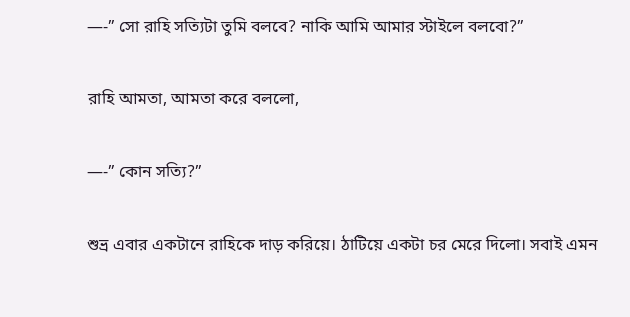—-” সো রাহি সত্যিটা তুমি বলবে? নাকি আমি আমার স্টাইলে বলবো?”

রাহি আমতা, আমতা করে বললো,

—-” কোন সত্যি?”

শুভ্র এবার একটানে রাহিকে দাড় করিয়ে। ঠাটিয়ে একটা চর মেরে দিলো। সবাই এমন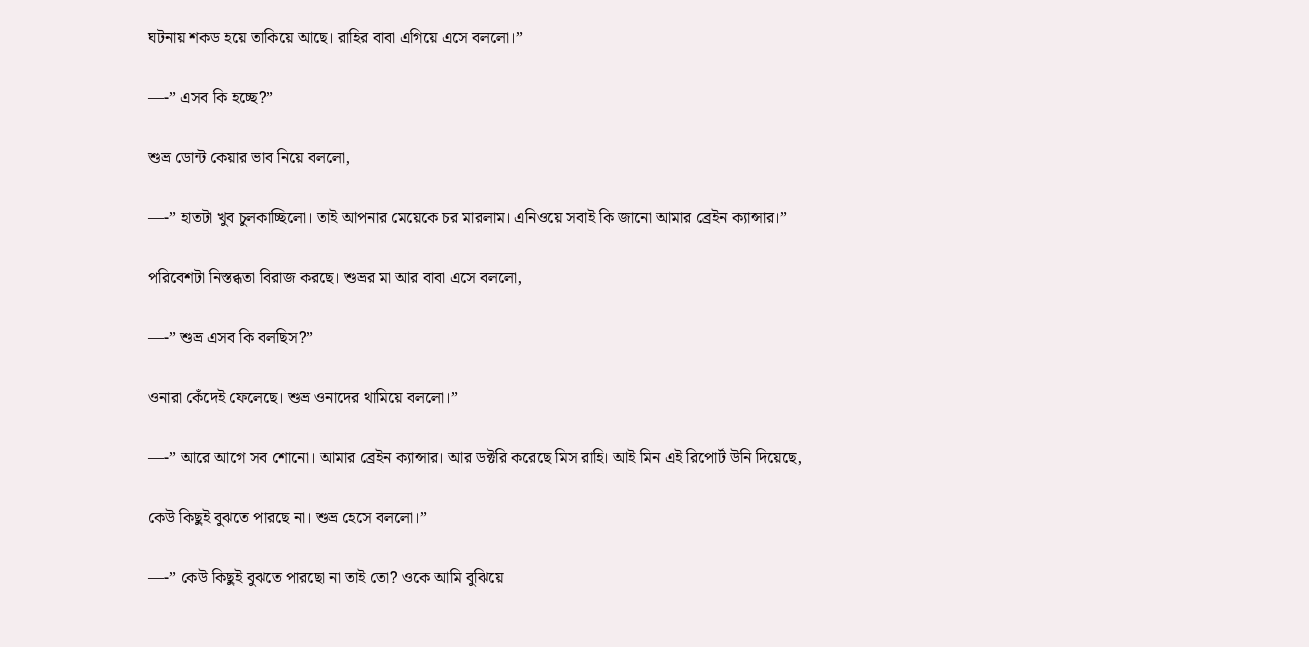ঘটনায় শকড হয়ে তাকিয়ে আছে। রাহির বাবা এগিয়ে এসে বললো।”

—-” এসব কি হচ্ছে?”

শুভ্র ডোন্ট কেয়ার ভাব নিয়ে বললো,

—-” হাতটা খুব চুলকাচ্ছিলো। তাই আপনার মেয়েকে চর মারলাম। এনিওয়ে সবাই কি জানো আমার ব্রেইন ক্যান্সার।”

পরিবেশটা নিস্তব্ধতা বিরাজ করছে। শুভ্রর মা আর বাবা এসে বললো,

—-” শুভ্র এসব কি বলছিস?”

ওনারা কেঁদেই ফেলেছে। শুভ্র ওনাদের থামিয়ে বললো।”

—-” আরে আগে সব শোনো। আমার ব্রেইন ক্যান্সার। আর ডক্টরি করেছে মিস রাহি। আই মিন এই রিপোর্ট উনি দিয়েছে,

কেউ কিছুই বুঝতে পারছে না। শুভ্র হেসে বললো।”

—-” কেউ কিছুই বুঝতে পারছো না তাই তো? ওকে আমি বুঝিয়ে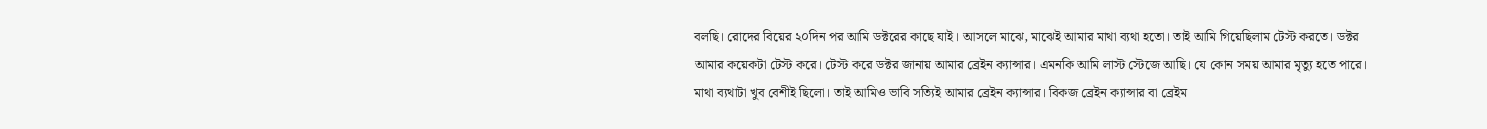বলছি। রোদের বিয়ের ২০দিন পর আমি ডক্টরের কাছে যাই। আসলে মাঝে, মাঝেই আমার মাথা ব্যথা হতো। তাই আমি গিয়েছিলাম টেস্ট করতে। ডক্টর আমার কয়েকটা টেস্ট করে। টেস্ট করে ডক্টর জানায় আমার ব্রেইন ক্যান্সার। এমনকি আমি লাস্ট স্টেজে আছি। যে কোন সময় আমার মৃত্যু হতে পারে। মাথা ব্যথাটা খুব বেশীই ছিলো। তাই আমিও ভাবি সত্যিই আমার ব্রেইন ক্যান্সার। বিকজ ব্রেইন ক্যান্সার বা ব্রেইম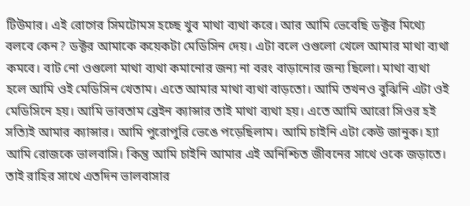টিউমার। এই রোগের সিমটোমস হচ্ছে খুব মাথা ব্যথা করে। আর আমি ভেবেছি ডক্টর মিথ্যে বলবে কেন? ডক্টর আমাকে কয়েকটা মেডিসিন দেয়। এটা বলে ওগুলো খেলে আমার মাথা ব্যথা কমবে। বাট নো ওগুলো মাথা ব্যথা কমানোর জন্য না বরং বাড়ানোর জন্য ছিলো। মাথা ব্যথা হলে আমি ওই মেডিসিন খেতাম। এতে আমার মাথা ব্যথা বাড়তো। আমি তখনও বুঝিনি এটা ওই মেডিসিনে হয়। আমি ভাবতাম ব্রেইন ক্যান্সার তাই মাথা ব্যথা হয়। এতে আমি আরো সিওর হই সত্যিই আমার ক্যান্সার। আমি পুরোপুরি ভেঙে পড়েছিলাম। আমি চাইনি এটা কেউ জানুক। হ্যা আমি রোজকে ভালবাসি। কিন্তু আমি চাইনি আমার এই অনিশ্চিত জীবনের সাথে ওকে জড়াতে। তাই রাহির সাথে এতদিন ভালবাসার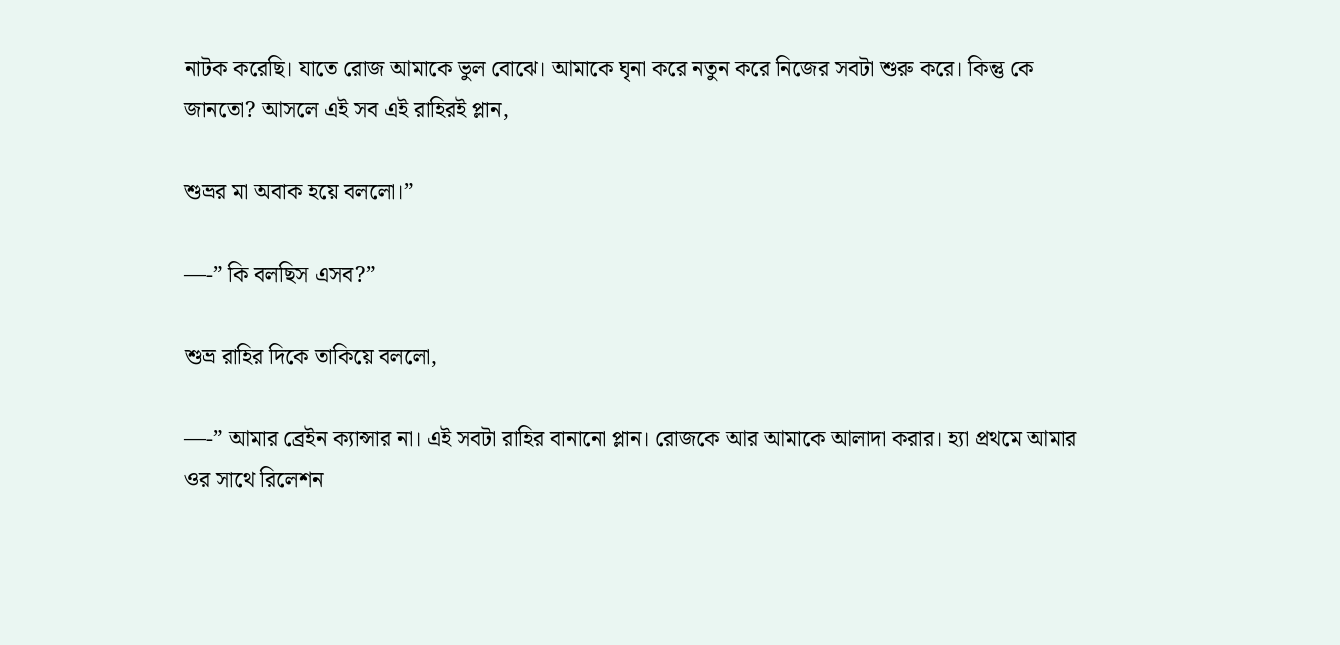নাটক করেছি। যাতে রোজ আমাকে ভুল বোঝে। আমাকে ঘৃনা করে নতুন করে নিজের সবটা শুরু করে। কিন্তু কে জানতো? আসলে এই সব এই রাহিরই প্লান,

শুভ্রর মা অবাক হয়ে বললো।”

—-” কি বলছিস এসব?”

শুভ্র রাহির দিকে তাকিয়ে বললো,

—-” আমার ব্রেইন ক্যান্সার না। এই সবটা রাহির বানানো প্লান। রোজকে আর আমাকে আলাদা করার। হ্যা প্রথমে আমার ওর সাথে রিলেশন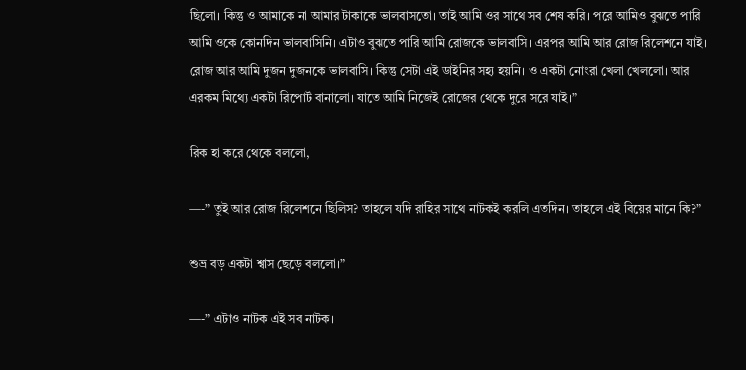ছিলো। কিন্তু ও আমাকে না আমার টাকাকে ভালবাসতো। তাই আমি ওর সাথে সব শেষ করি। পরে আমিও বুঝতে পারি আমি ওকে কোনদিন ভালবাসিনি। এটাও বুঝতে পারি আমি রোজকে ভালবাসি। এরপর আমি আর রোজ রিলেশনে যাই। রোজ আর আমি দুজন দুজনকে ভালবাসি। কিন্তু সেটা এই ডাইনির সহ্য হয়নি। ও একটা নোংরা খেলা খেললো। আর এরকম মিথ্যে একটা রিপোর্ট বানালো। যাতে আমি নিজেই রোজের থেকে দুরে সরে যাই।”

রিক হা করে থেকে বললো,

—-” তুই আর রোজ রিলেশনে ছিলিস? তাহলে যদি রাহির সাথে নাটকই করলি এতদিন। তাহলে এই বিয়ের মানে কি?”

শুভ্র বড় একটা শ্বাস ছেড়ে বললো।”

—-” এটাও নাটক এই সব নাটক।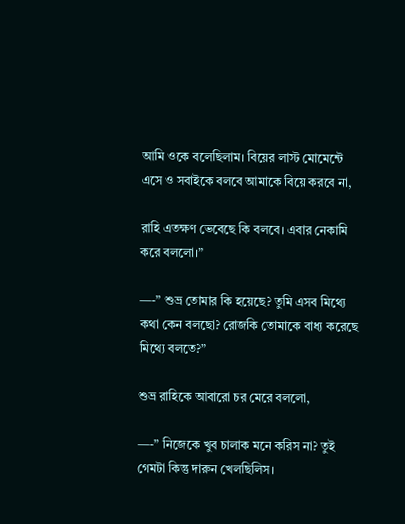আমি ওকে বলেছিলাম। বিয়ের লাস্ট মোমেন্টে এসে ও সবাইকে বলবে আমাকে বিয়ে করবে না,

রাহি এতক্ষণ ভেবেছে কি বলবে। এবার নেকামি করে বললো।”

—-” শুভ্র তোমার কি হয়েছে? তুমি এসব মিথ্যে কথা কেন বলছো? রোজকি তোমাকে বাধ্য করেছে মিথ্যে বলতে?”

শুভ্র রাহিকে আবারো চর মেরে বললো,

—-” নিজেকে খুব চালাক মনে করিস না? তুই গেমটা কিন্তু দারুন খেলছিলিস।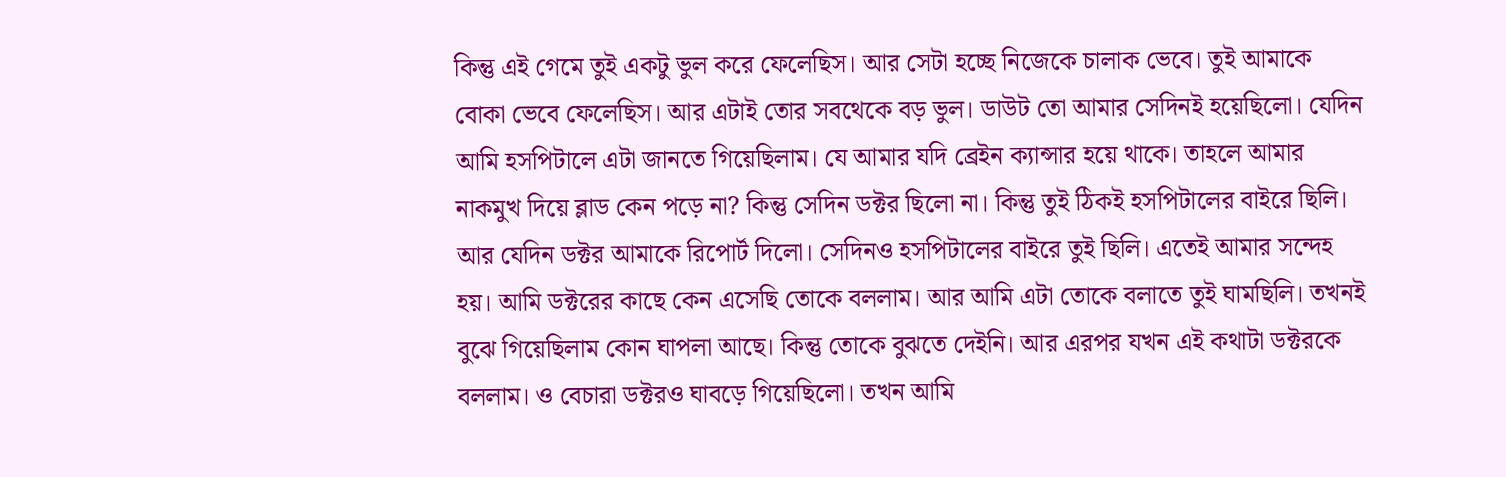কিন্তু এই গেমে তুই একটু ভুল করে ফেলেছিস। আর সেটা হচ্ছে নিজেকে চালাক ভেবে। তুই আমাকে বোকা ভেবে ফেলেছিস। আর এটাই তোর সবথেকে বড় ভুল। ডাউট তো আমার সেদিনই হয়েছিলো। যেদিন আমি হসপিটালে এটা জানতে গিয়েছিলাম। যে আমার যদি ব্রেইন ক্যান্সার হয়ে থাকে। তাহলে আমার নাকমুখ দিয়ে ব্লাড কেন পড়ে না? কিন্তু সেদিন ডক্টর ছিলো না। কিন্তু তুই ঠিকই হসপিটালের বাইরে ছিলি। আর যেদিন ডক্টর আমাকে রিপোর্ট দিলো। সেদিনও হসপিটালের বাইরে তুই ছিলি। এতেই আমার সন্দেহ হয়। আমি ডক্টরের কাছে কেন এসেছি তোকে বললাম। আর আমি এটা তোকে বলাতে তুই ঘামছিলি। তখনই বুঝে গিয়েছিলাম কোন ঘাপলা আছে। কিন্তু তোকে বুঝতে দেইনি। আর এরপর যখন এই কথাটা ডক্টরকে বললাম। ও বেচারা ডক্টরও ঘাবড়ে গিয়েছিলো। তখন আমি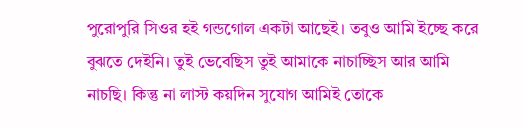পুরোপুরি সিওর হই গন্ডগোল একটা আছেই। তবুও আমি ইচ্ছে করে বুঝতে দেইনি। তুই ভেবেছিস তুই আমাকে নাচাচ্ছিস আর আমি নাচছি। কিন্তু না লাস্ট কয়দিন সুযোগ আমিই তোকে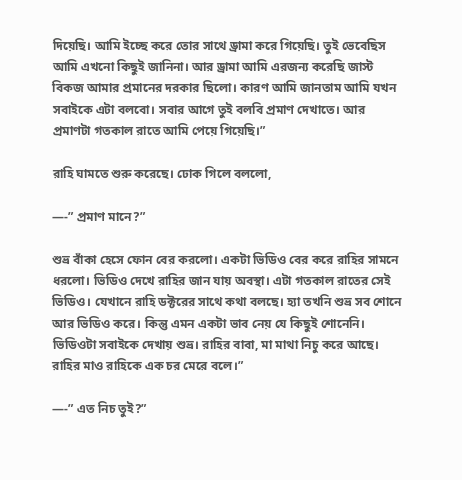দিয়েছি। আমি ইচ্ছে করে তোর সাথে ড্রামা করে গিয়েছি। তুই ভেবেছিস আমি এখনো কিছুই জানিনা। আর ড্রামা আমি এরজন্য করেছি জাস্ট বিকজ আমার প্রমানের দরকার ছিলো। কারণ আমি জানতাম আমি যখন সবাইকে এটা বলবো। সবার আগে তুই বলবি প্রমাণ দেখাতে। আর প্রমাণটা গতকাল রাতে আমি পেয়ে গিয়েছি।”

রাহি ঘামতে শুরু করেছে। ঢোক গিলে বললো,

—-” প্রমাণ মানে?”

শুভ্র বাঁকা হেসে ফোন বের করলো। একটা ভিডিও বের করে রাহির সামনে ধরলো। ভিডিও দেখে রাহির জান যায় অবস্থা। এটা গতকাল রাতের সেই ভিডিও। যেখানে রাহি ডক্টরের সাথে কথা বলছে। হ্যা তখনি শুভ্র সব শোনে আর ভিডিও করে। কিন্তু এমন একটা ভাব নেয় যে কিছুই শোনেনি। ভিডিওটা সবাইকে দেখায় শুভ্র। রাহির বাবা, মা মাথা নিচু করে আছে। রাহির মাও রাহিকে এক চর মেরে বলে।”

—-” এত নিচ তুই?”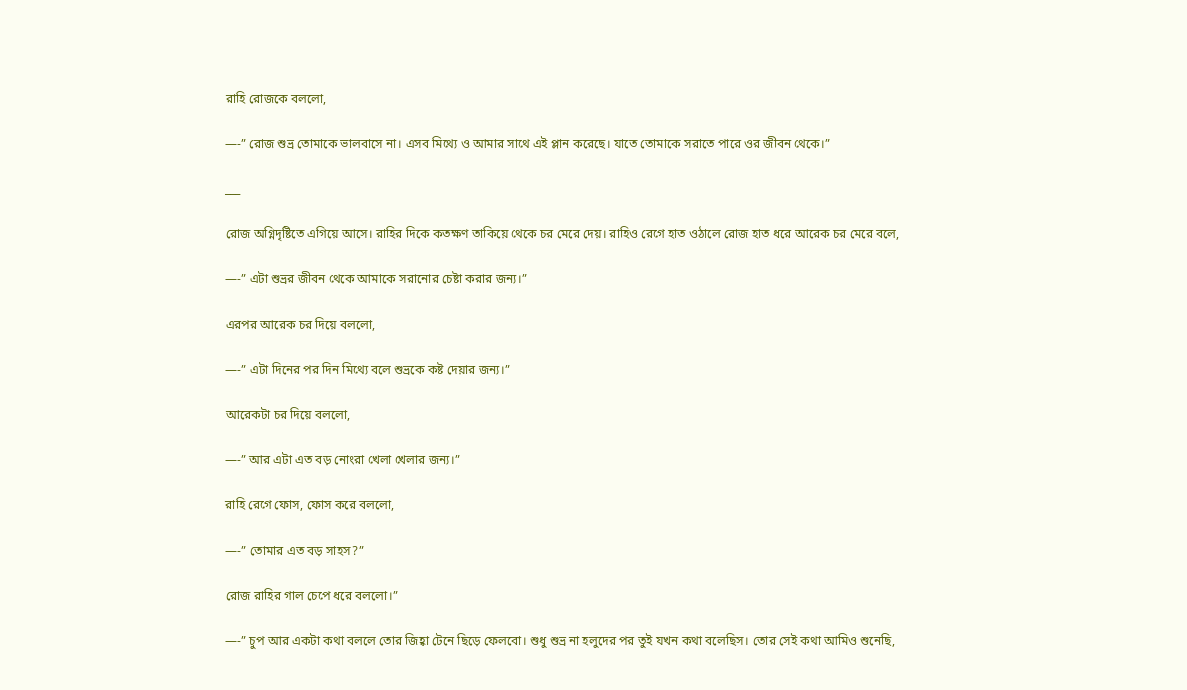রাহি রোজকে বললো,

—-” রোজ শুভ্র তোমাকে ভালবাসে না। এসব মিথ্যে ও আমার সাথে এই প্লান করেছে। যাতে তোমাকে সরাতে পারে ওর জীবন থেকে।”

___

রোজ অগ্নিদৃষ্টিতে এগিয়ে আসে। রাহির দিকে কতক্ষণ তাকিয়ে থেকে চর মেরে দেয়। রাহিও রেগে হাত ওঠালে রোজ হাত ধরে আরেক চর মেরে বলে,

—-” এটা শুভ্রর জীবন থেকে আমাকে সরানোর চেষ্টা করার জন্য।”

এরপর আরেক চর দিয়ে বললো,

—-” এটা দিনের পর দিন মিথ্যে বলে শুভ্রকে কষ্ট দেয়ার জন্য।”

আরেকটা চর দিয়ে বললো,

—-” আর এটা এত বড় নোংরা খেলা খেলার জন্য।”

রাহি রেগে ফোস, ফোস করে বললো,

—-” তোমার এত বড় সাহস?”

রোজ রাহির গাল চেপে ধরে বললো।”

—-” চুপ আর একটা কথা বললে তোর জিহ্বা টেনে ছিড়ে ফেলবো। শুধু শুভ্র না হলুদের পর তুই যখন কথা বলেছিস। তোর সেই কথা আমিও শুনেছি,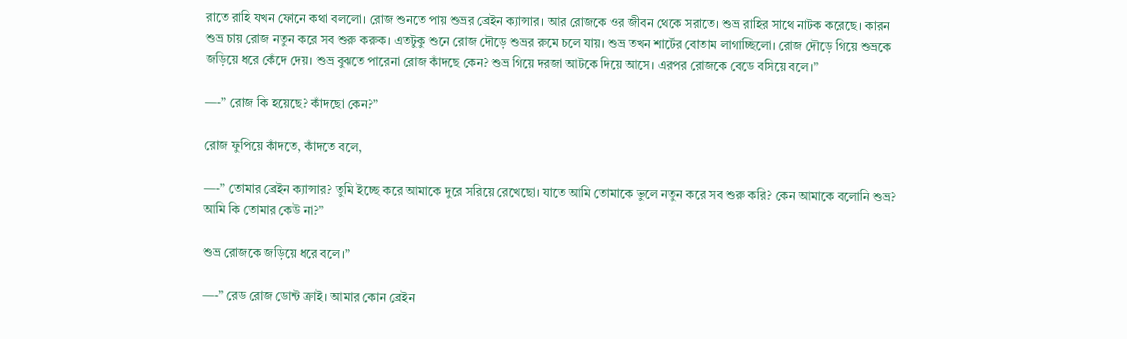রাতে রাহি যখন ফোনে কথা বললো। রোজ শুনতে পায় শুভ্রর ব্রেইন ক্যান্সার। আর রোজকে ওর জীবন থেকে সরাতে। শুভ্র রাহির সাথে নাটক করেছে। কারন শুভ্র চায় রোজ নতুন করে সব শুরু করুক। এতটুকু শুনে রোজ দৌড়ে শুভ্রর রুমে চলে যায়। শুভ্র তখন শার্টের বোতাম লাগাচ্ছিলো। রোজ দৌড়ে গিয়ে শুভ্রকে জড়িয়ে ধরে কেঁদে দেয়। শুভ্র বুঝতে পারেনা রোজ কাঁদছে কেন? শুভ্র গিয়ে দরজা আটকে দিয়ে আসে। এরপর রোজকে বেডে বসিয়ে বলে।”

—-” রোজ কি হয়েছে? কাঁদছো কেন?”

রোজ ফুপিয়ে কাঁদতে, কাঁদতে বলে,

—-” তোমার ব্রেইন ক্যান্সার? তুমি ইচ্ছে করে আমাকে দুরে সরিয়ে রেখেছো। যাতে আমি তোমাকে ভুলে নতুন করে সব শুরু করি? কেন আমাকে বলোনি শুভ্র? আমি কি তোমার কেউ না?”

শুভ্র রোজকে জড়িয়ে ধরে বলে।”

—-” রেড রোজ ডোন্ট ক্রাই। আমার কোন ব্রেইন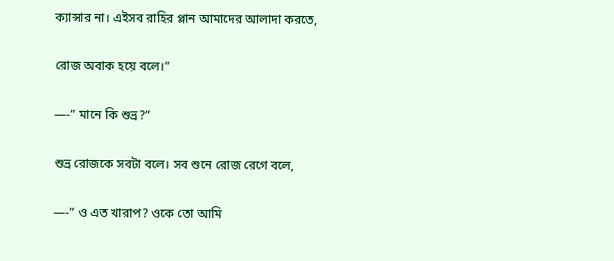ক্যান্সার না। এইসব রাহির প্লান আমাদের আলাদা করতে,

রোজ অবাক হয়ে বলে।”

—-” মানে কি শুভ্র?”

শুভ্র রোজকে সবটা বলে। সব শুনে রোজ রেগে বলে,

—-” ও এত খারাপ? ওকে তো আমি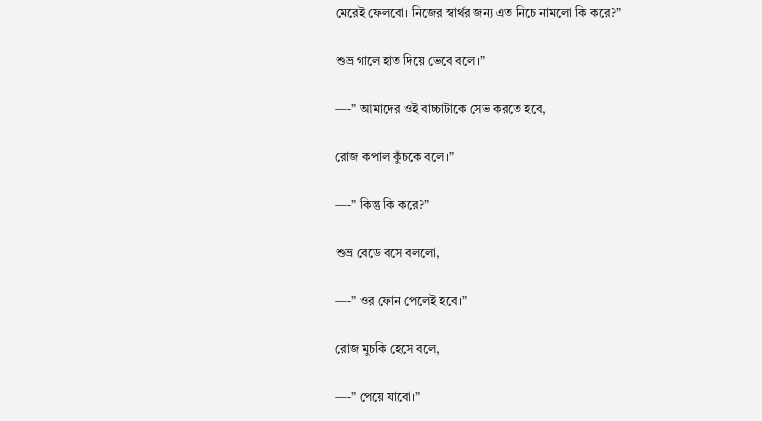মেরেই ফেলবো। নিজের স্বার্থর জন্য এত নিচে নামলো কি করে?”

শুভ্র গালে হাত দিয়ে ভেবে বলে।”

—-” আমাদের ওই বাচ্চাটাকে সেভ করতে হবে,

রোজ কপাল কুঁচকে বলে।”

—-” কিন্তু কি করে?”

শুভ্র বেডে বসে বললো,

—-” ওর ফোন পেলেই হবে।”

রোজ মুচকি হেসে বলে,

—-” পেয়ে যাবো।”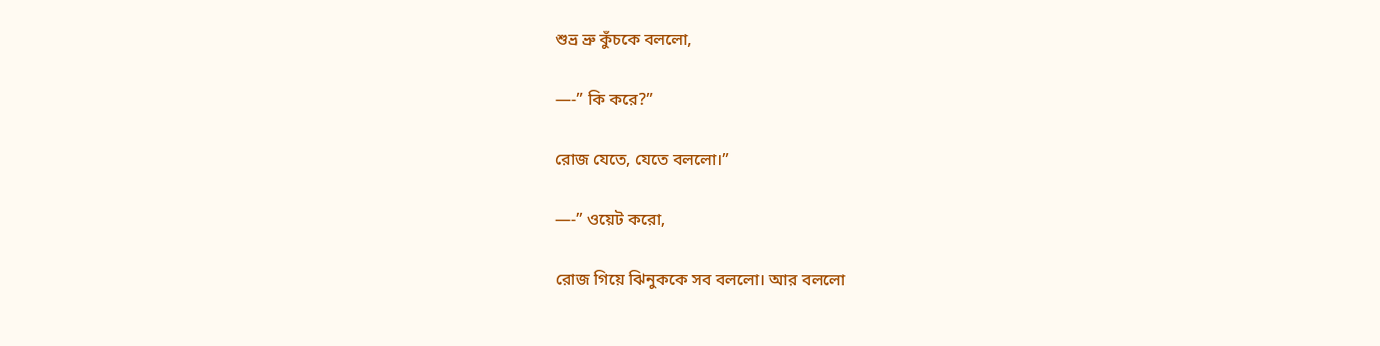শুভ্র ভ্রু কুঁচকে বললো,

—-” কি করে?”

রোজ যেতে, যেতে বললো।”

—-” ওয়েট করো,

রোজ গিয়ে ঝিনুককে সব বললো। আর বললো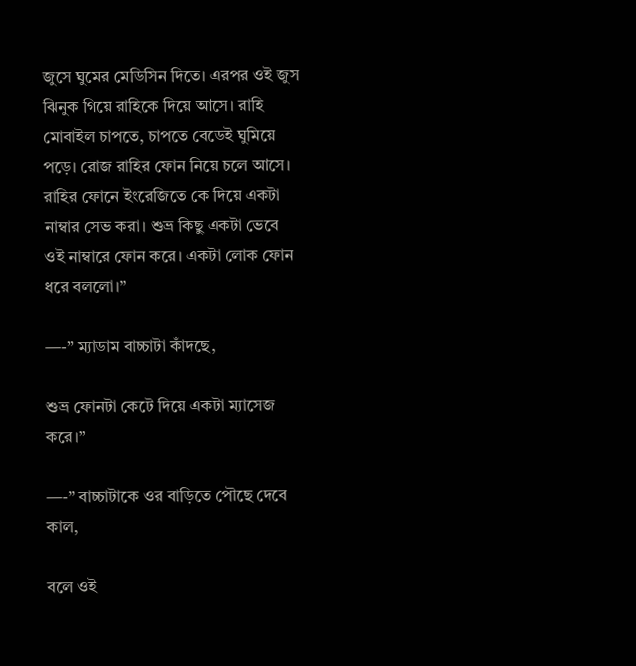জুসে ঘুমের মেডিসিন দিতে। এরপর ওই জুস ঝিনুক গিয়ে রাহিকে দিয়ে আসে। রাহি মোবাইল চাপতে, চাপতে বেডেই ঘুমিয়ে পড়ে। রোজ রাহির ফোন নিয়ে চলে আসে। রাহির ফোনে ইংরেজিতে কে দিয়ে একটা নাম্বার সেভ করা। শুভ্র কিছু একটা ভেবে ওই নাম্বারে ফোন করে। একটা লোক ফোন ধরে বললো।”

—-” ম্যাডাম বাচ্চাটা কাঁদছে,

শুভ্র ফোনটা কেটে দিয়ে একটা ম্যাসেজ করে।”

—-” বাচ্চাটাকে ওর বাড়িতে পৌছে দেবে কাল,

বলে ওই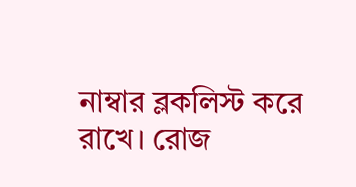নাম্বার ব্লকলিস্ট করে রাখে। রোজ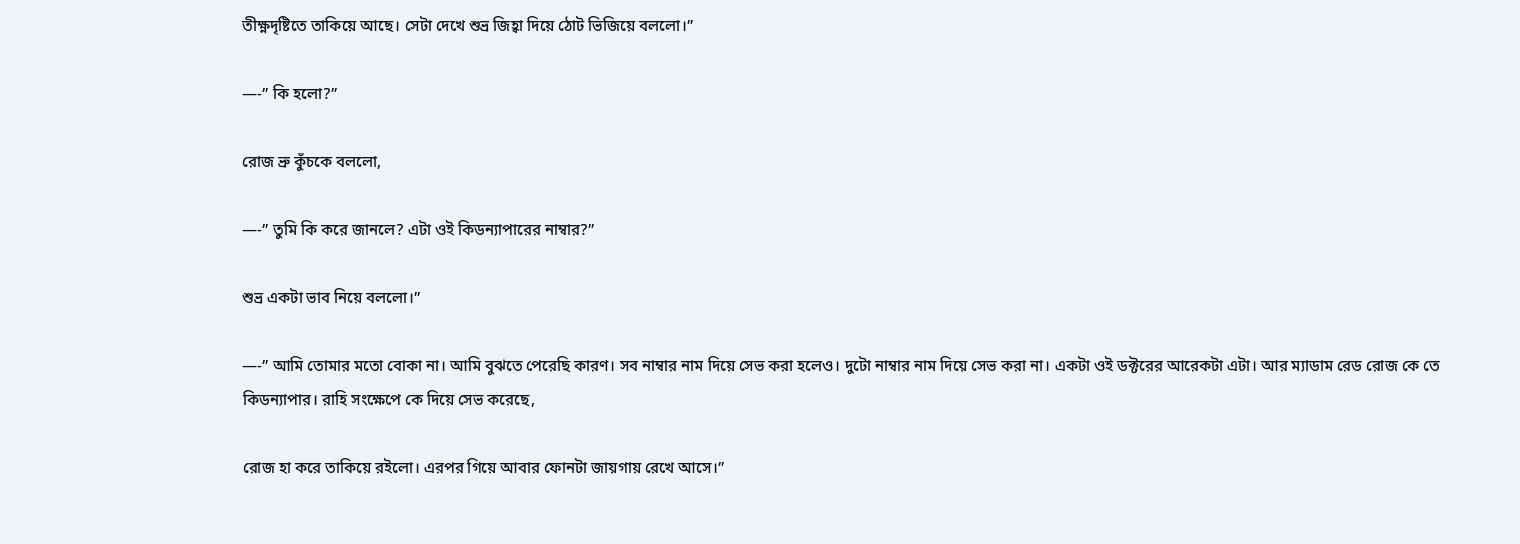তীক্ষ্ণদৃষ্টিতে তাকিয়ে আছে। সেটা দেখে শুভ্র জিহ্বা দিয়ে ঠোট ভিজিয়ে বললো।”

—-” কি হলো?”

রোজ ভ্রু কুঁচকে বললো,

—-” তুমি কি করে জানলে? এটা ওই কিডন্যাপারের নাম্বার?”

শুভ্র একটা ভাব নিয়ে বললো।”

—-” আমি তোমার মতো বোকা না। আমি বুঝতে পেরেছি কারণ। সব নাম্বার নাম দিয়ে সেভ করা হলেও। দুটো নাম্বার নাম দিয়ে সেভ করা না। একটা ওই ডক্টরের আরেকটা এটা। আর ম্যাডাম রেড রোজ কে তে কিডন্যাপার। রাহি সংক্ষেপে কে দিয়ে সেভ করেছে,

রোজ হা করে তাকিয়ে রইলো। এরপর গিয়ে আবার ফোনটা জায়গায় রেখে আসে।”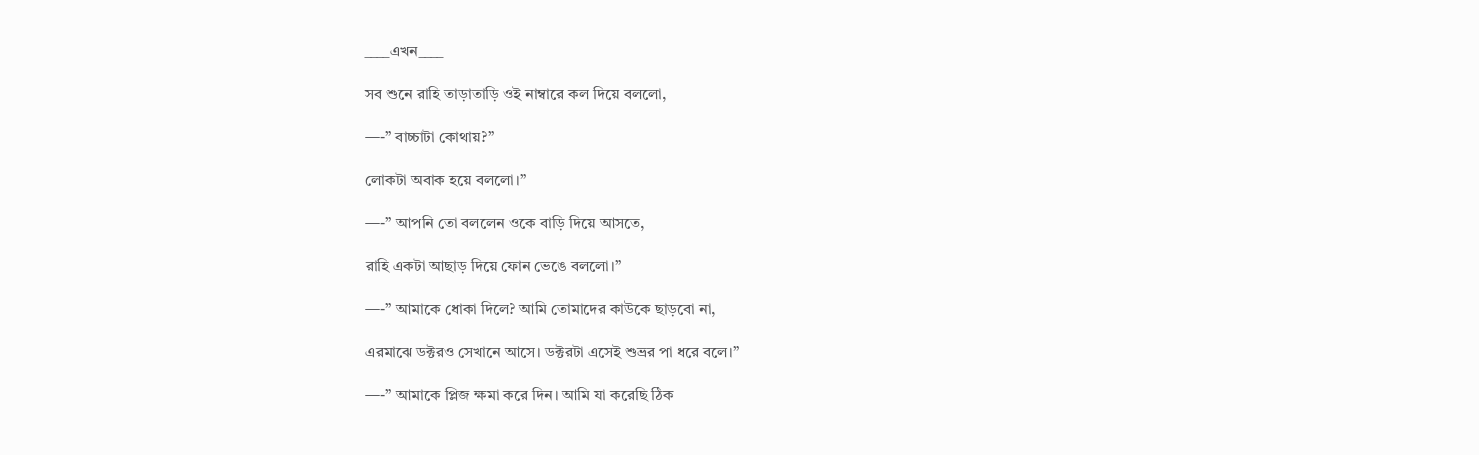____এখন____

সব শুনে রাহি তাড়াতাড়ি ওই নাম্বারে কল দিয়ে বললো,

—-” বাচ্চাটা কোথায়?”

লোকটা অবাক হয়ে বললো।”

—-” আপনি তো বললেন ওকে বাড়ি দিয়ে আসতে,

রাহি একটা আছাড় দিয়ে ফোন ভেঙে বললো।”

—-” আমাকে ধোকা দিলে? আমি তোমাদের কাউকে ছাড়বো না,

এরমাঝে ডক্টরও সেখানে আসে। ডক্টরটা এসেই শুভ্রর পা ধরে বলে।”

—-” আমাকে প্লিজ ক্ষমা করে দিন। আমি যা করেছি ঠিক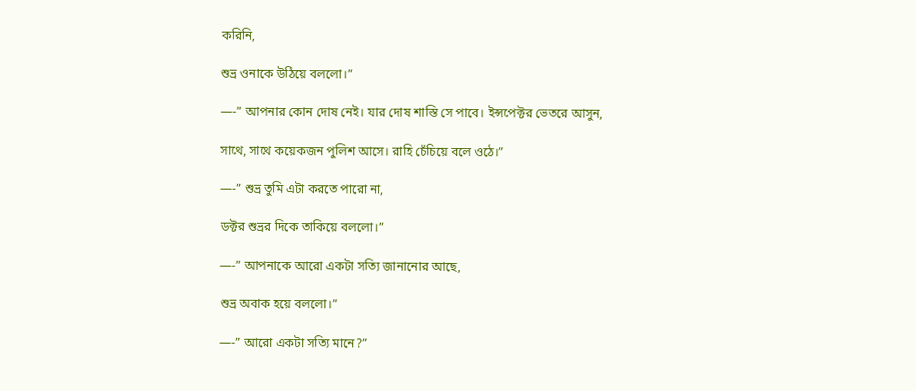করিনি,

শুভ্র ওনাকে উঠিয়ে বললো।”

—-” আপনার কোন দোষ নেই। যার দোষ শাস্তি সে পাবে। ইন্সপেক্টর ভেতরে আসুন,

সাথে, সাথে কয়েকজন পুলিশ আসে। রাহি চেঁচিয়ে বলে ওঠে।”

—-” শুভ্র তুমি এটা করতে পারো না,

ডক্টর শুভ্রর দিকে তাকিয়ে বললো।”

—-” আপনাকে আরো একটা সত্যি জানানোর আছে,

শুভ্র অবাক হয়ে বললো।”

—-” আরো একটা সত্যি মানে?”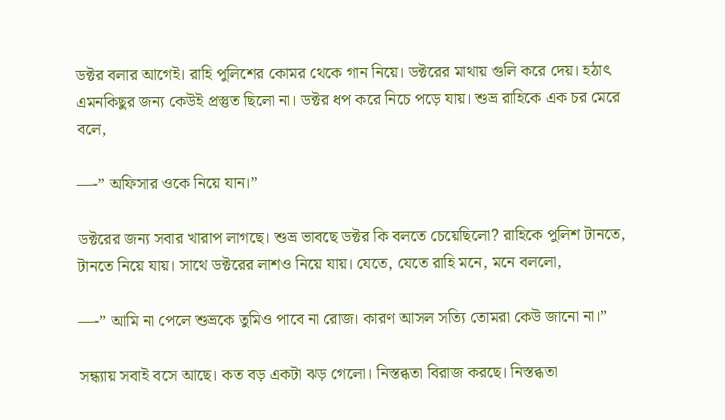ডক্টর বলার আগেই। রাহি পুলিশের কোমর থেকে গান নিয়ে। ডক্টরের মাথায় গুলি করে দেয়। হঠাৎ এমনকিছুর জন্য কেউই প্রস্তুত ছিলো না। ডক্টর ধপ করে নিচে পড়ে যায়। শুভ্র রাহিকে এক চর মেরে বলে,

—-” অফিসার ওকে নিয়ে যান।”

ডক্টরের জন্য সবার খারাপ লাগছে। শুভ্র ভাবছে ডক্টর কি বলতে চেয়েছিলো? রাহিকে পুলিশ টানতে, টানতে নিয়ে যায়। সাথে ডক্টরের লাশও নিয়ে যায়। যেতে, যেতে রাহি মনে, মনে বললো,

—-” আমি না পেলে শুভ্রকে তুমিও পাবে না রোজ। কারণ আসল সত্যি তোমরা কেউ জানো না।”

সন্ধ্যায় সবাই বসে আছে। কত বড় একটা ঝড় গেলো। নিস্তব্ধতা বিরাজ করছে। নিস্তব্ধতা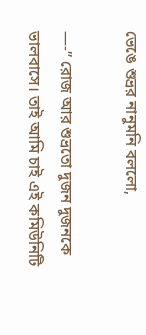ভেঙে শুভ্রর নানুমনি বললো,

—-” রোজ আর শুভ্রতো দুজন দুজনকে ভালবাসে। তাই আমি চাই এই কমিউনিটি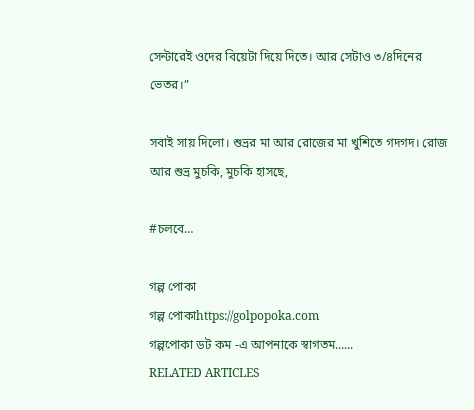সেন্টারেই ওদের বিয়েটা দিয়ে দিতে। আর সেটাও ৩/৪দিনের ভেতর।”

সবাই সায় দিলো। শুভ্রর মা আর রোজের মা খুশিতে গদগদ। রোজ আর শুভ্র মুচকি, মুচকি হাসছে,

#চলবে…

গল্প পোকা
গল্প পোকাhttps://golpopoka.com
গল্পপোকা ডট কম -এ আপনাকে স্বাগতম......
RELATED ARTICLES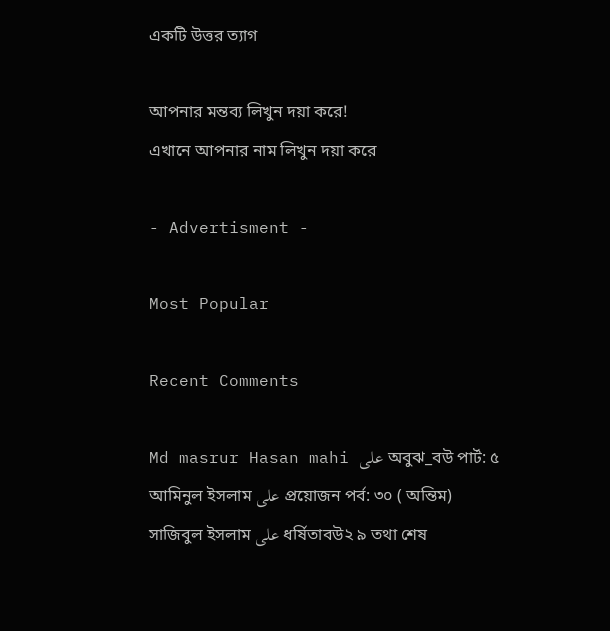একটি উত্তর ত্যাগ

আপনার মন্তব্য লিখুন দয়া করে!
এখানে আপনার নাম লিখুন দয়া করে

- Advertisment -

Most Popular

Recent Comments

Md masrur Hasan mahi على অবুঝ_বউ পার্ট: ৫
আমিনুল ইসলাম على প্রয়োজন পর্ব: ৩০ ( অন্তিম)
সাজিবুল ইসলাম على ধর্ষিতাবউ২ ৯ তথা শেষ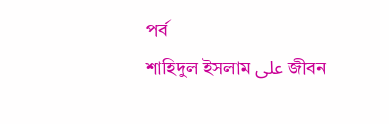পর্ব
শাহিদুল ইসলাম على জীবন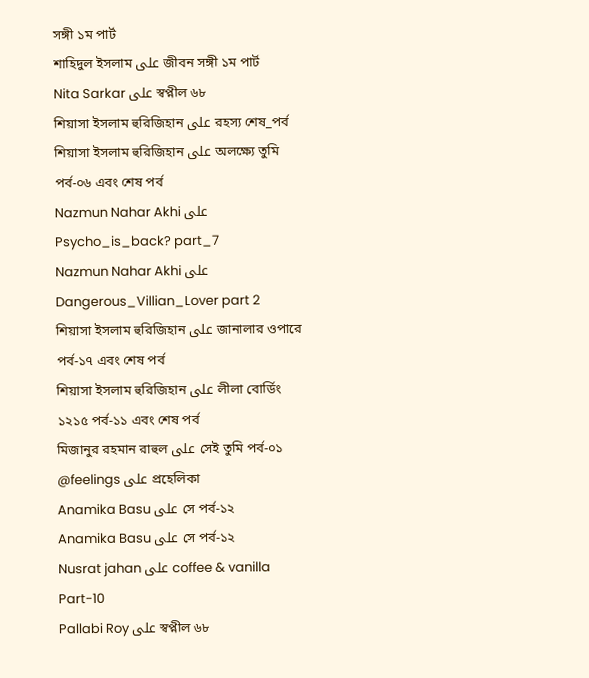সঙ্গী ১ম পার্ট
শাহিদুল ইসলাম على জীবন সঙ্গী ১ম পার্ট
Nita Sarkar على স্বপ্নীল ৬৮
শিয়াসা ইসলাম হুরিজিহান على রহস্য শেষ_পর্ব
শিয়াসা ইসলাম হুরিজিহান على অলক্ষ্যে তুমি পর্ব-০৬ এবং শেষ পর্ব
Nazmun Nahar Akhi على Psycho_is_back? part_7
Nazmun Nahar Akhi على Dangerous_Villian_Lover part 2
শিয়াসা ইসলাম হুরিজিহান على জানালার ওপারে পর্ব-১৭ এবং শেষ পর্ব
শিয়াসা ইসলাম হুরিজিহান على লীলা বোর্ডিং ১২১৫ পর্ব-১১ এবং শেষ পর্ব
মিজানুর রহমান রাহুল على সেই তুমি পর্ব-০১
@feelings على প্রহেলিকা
Anamika Basu على সে পর্ব-১২
Anamika Basu على সে পর্ব-১২
Nusrat jahan على coffee & vanilla Part-10
Pallabi Roy على স্বপ্নীল ৬৮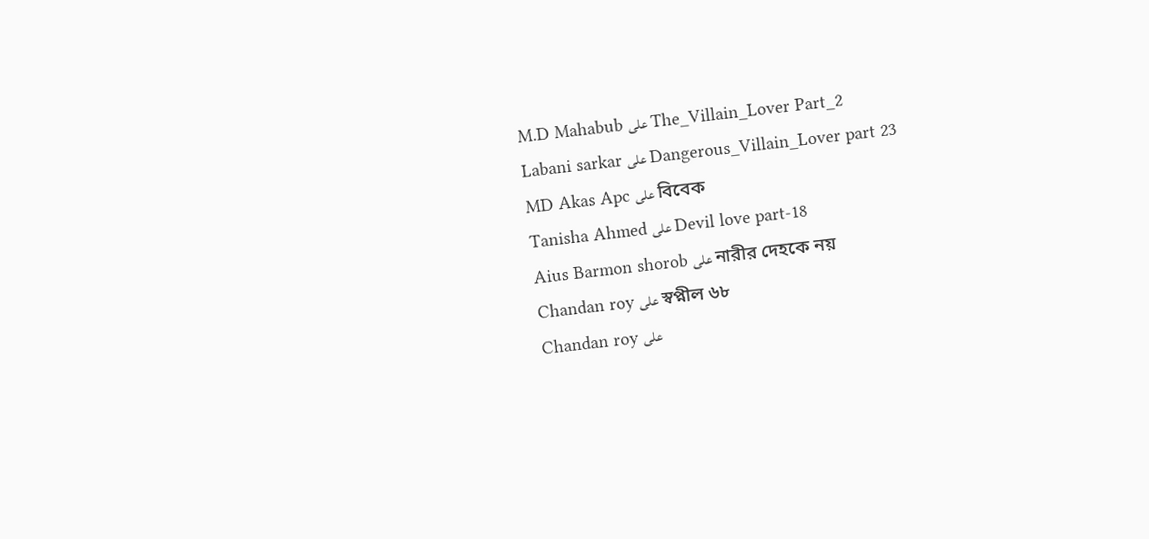M.D Mahabub على The_Villain_Lover Part_2
Labani sarkar على Dangerous_Villain_Lover part 23
MD Akas Apc على বিবেক
Tanisha Ahmed على Devil love part-18
Aius Barmon shorob على নারীর দেহকে নয়
Chandan roy على স্বপ্নীল ৬৮
Chandan roy على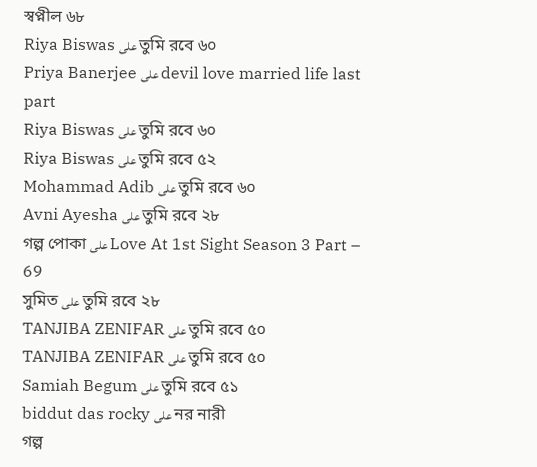স্বপ্নীল ৬৮
Riya Biswas على তুমি রবে ৬০
Priya Banerjee على devil love married life last part
Riya Biswas على তুমি রবে ৬০
Riya Biswas على তুমি রবে ৫২
Mohammad Adib على তুমি রবে ৬০
Avni Ayesha على তুমি রবে ২৮
গল্প পোকা على Love At 1st Sight Season 3 Part – 69
সুমিত على তুমি রবে ২৮
TANJIBA ZENIFAR على তুমি রবে ৫০
TANJIBA ZENIFAR على তুমি রবে ৫০
Samiah Begum على তুমি রবে ৫১
biddut das rocky على নর নারী
গল্প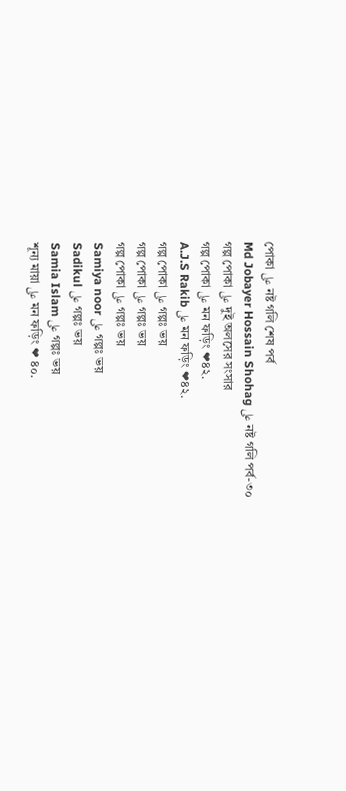পোকা على নষ্ট গলি শেষ পর্ব
Md Jobayer Hossain Shohag على নষ্ট গলি পর্ব-৩০
গল্প পোকা على দুই অলসের সংসার
গল্প পোকা على মন ফড়িং ❤৪২.
A.J.S Rakib على মন ফড়িং ❤৪২.
গল্প পোকা على গল্পঃ ভয়
গল্প পোকা على গল্পঃ ভয়
গল্প পোকা على গল্পঃ ভয়
Samiya noor على গল্পঃ ভয়
Sadikul على গল্পঃ ভয়
Samia Islam على গল্পঃ ভয়
শূন্য মায়া على মন ফড়িং ❤ ৪০.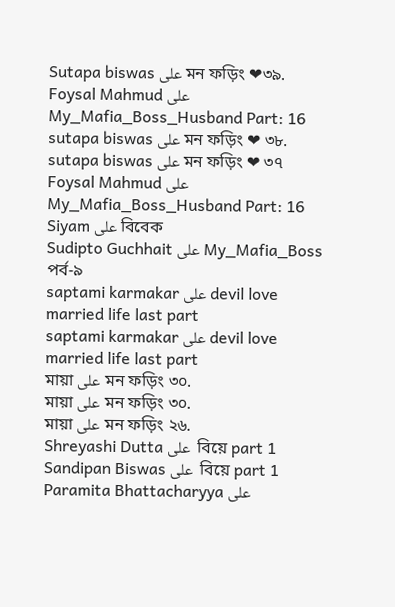Sutapa biswas على মন ফড়িং ❤৩৯.
Foysal Mahmud على My_Mafia_Boss_Husband Part: 16
sutapa biswas على মন ফড়িং ❤ ৩৮.
sutapa biswas على মন ফড়িং ❤ ৩৭
Foysal Mahmud على My_Mafia_Boss_Husband Part: 16
Siyam على বিবেক
Sudipto Guchhait على My_Mafia_Boss পর্ব-৯
saptami karmakar على devil love married life last part
saptami karmakar على devil love married life last part
মায়া على মন ফড়িং ৩০.
মায়া على মন ফড়িং ৩০.
মায়া على মন ফড়িং ২৬.
Shreyashi Dutta على  বিয়ে part 1
Sandipan Biswas على  বিয়ে part 1
Paramita Bhattacharyya على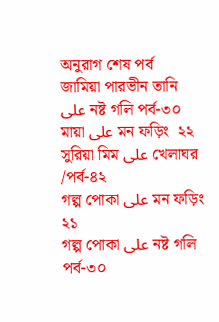অনুরাগ শেষ পর্ব
জামিয়া পারভীন তানি على নষ্ট গলি পর্ব-৩০
মায়া على মন ফড়িং  ২২
সুরিয়া মিম على খেলাঘর /পর্ব-৪২
গল্প পোকা على মন ফড়িং ২১
গল্প পোকা على নষ্ট গলি পর্ব-৩০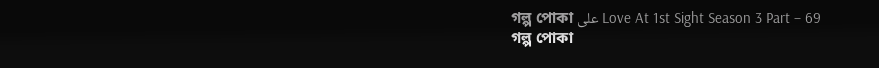গল্প পোকা على Love At 1st Sight Season 3 Part – 69
গল্প পোকা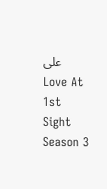على Love At 1st Sight Season 3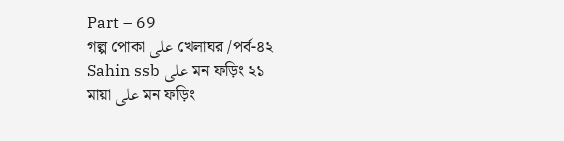Part – 69
গল্প পোকা على খেলাঘর /পর্ব-৪২
Sahin ssb على মন ফড়িং ২১
মায়া على মন ফড়িং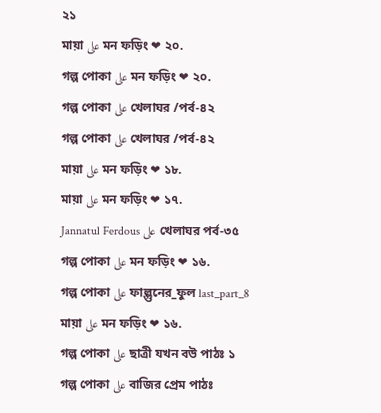২১
মায়া على মন ফড়িং ❤ ২০.
গল্প পোকা على মন ফড়িং ❤ ২০.
গল্প পোকা على খেলাঘর /পর্ব-৪২
গল্প পোকা على খেলাঘর /পর্ব-৪২
মায়া على মন ফড়িং ❤ ১৮.
মায়া على মন ফড়িং ❤ ১৭.
Jannatul Ferdous على খেলাঘর পর্ব-৩৫
গল্প পোকা على মন ফড়িং ❤ ১৬.
গল্প পোকা على ফাল্গুনের_ফুল last_part_8
মায়া على মন ফড়িং ❤ ১৬.
গল্প পোকা على ছাত্রী যখন বউ পাঠঃ ১
গল্প পোকা على বাজির প্রেম পাঠঃ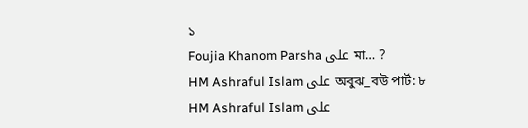১
Foujia Khanom Parsha على মা… ?
HM Ashraful Islam على অবুঝ_বউ পার্ট: ৮
HM Ashraful Islam على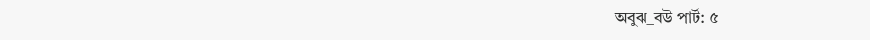অবুঝ_বউ পার্ট: ৫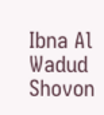Ibna Al Wadud Shovon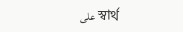على স্বার্থ